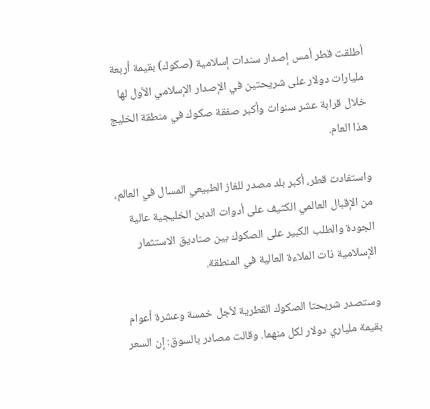أطلقت قطر أمس إصدار سندات إسلامية (صكوك) بقيمة أربعة مليارات دولار على شريحتين في الإصدار الإسلامي الأول لها خلال قرابة عشر سنوات وأكبر صفقة صكوك في منطقة الخليج هذا العام.

واستفادت قطر، أكبر بلد مصدر للغاز الطبيعي المسال في العالم، من الإقبال العالمي الكثيف على أدوات الدين الخليجية عالية الجودة والطلب الكبير على الصكوك بين صناديق الاستثمار الإسلامية ذات الملاءة العالية في المنطقة.

وستصدر شريحتا الصكوك القطرية لأجل خمسة وعشرة أعوام بقيمة ملياري دولار لكل منهما. وقالت مصادر بالسوق: إن السعر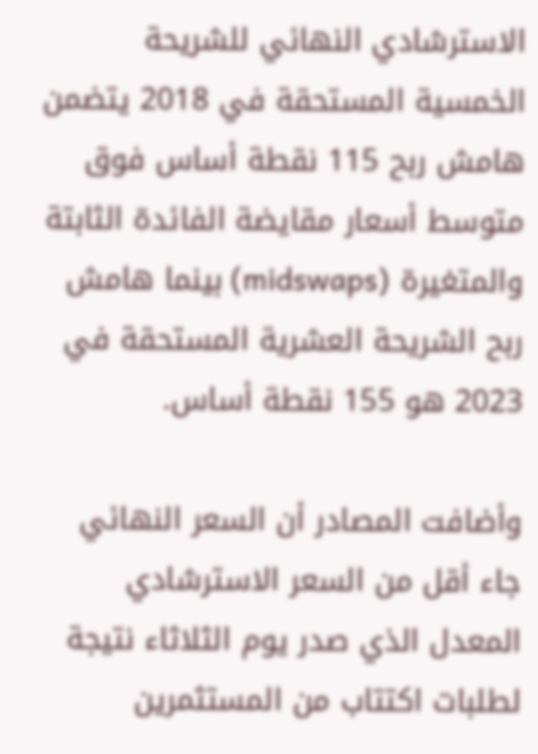الاسترشادي النهائي للشريحة الخمسية المستحقة في 2018 يتضمن هامش ربح 115 نقطة أساس فوق متوسط أسعار مقايضة الفائدة الثابتة والمتغيرة (midswaps) بينما هامش ربح الشريحة العشرية المستحقة في 2023 هو 155 نقطة أساس.

وأضافت المصادر أن السعر النهائي جاء أقل من السعر الاسترشادي المعدل الذي صدر يوم الثلاثاء نتيجة لطلبات اكتتاب من المستثمرين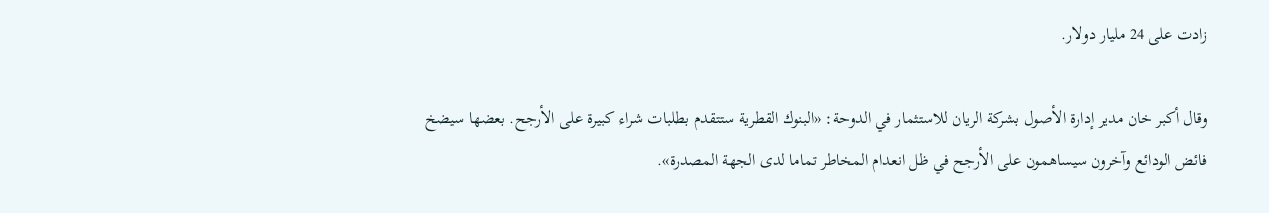زادت على 24 مليار دولار.

وقال أكبر خان مدير إدارة الأصول بشركة الريان للاستثمار في الدوحة: «البنوك القطرية ستتقدم بطلبات شراء كبيرة على الأرجح. بعضها سيضخ فائض الودائع وآخرون سيساهمون على الأرجح في ظل انعدام المخاطر تماما لدى الجهة المصدرة».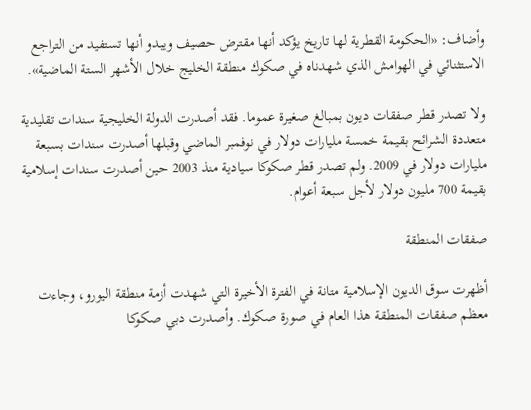وأضاف: «الحكومة القطرية لها تاريخ يؤكد أنها مقترض حصيف ويبدو أنها تستفيد من التراجع الاستثنائي في الهوامش الذي شهدناه في صكوك منطقة الخليج خلال الأشهر الستة الماضية».

ولا تصدر قطر صفقات ديون بمبالغ صغيرة عموما. فقد أصدرت الدولة الخليجية سندات تقليدية متعددة الشرائح بقيمة خمسة مليارات دولار في نوفمبر الماضي وقبلها أصدرت سندات بسبعة مليارات دولار في 2009. ولم تصدر قطر صكوكا سيادية منذ 2003 حين أصدرت سندات إسلامية بقيمة 700 مليون دولار لأجل سبعة أعوام.

صفقات المنطقة

أظهرت سوق الديون الإسلامية متانة في الفترة الأخيرة التي شهدت أزمة منطقة اليورو، وجاءت معظم صفقات المنطقة هذا العام في صورة صكوك. وأصدرت دبي صكوكا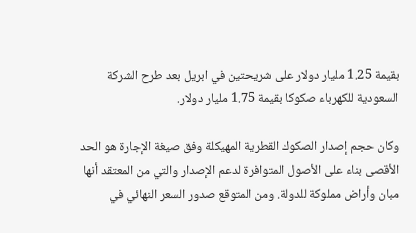بقيمة 1.25 مليار دولار على شريحتين في ابريل بعد طرح الشركة السعودية للكهرباء صكوكا بقيمة 1.75 مليار دولار.

وكان حجم إصدار الصكوك القطرية المهيكلة وفق صيغة الإجارة هو الحد الأقصى بناء على الأصول المتوافرة لدعم الإصدار والتي من المعتقد أنها مبان وأراض مملوكة للدولة. ومن المتوقع صدور السعر النهائي في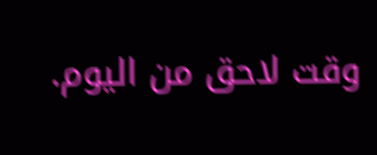وقت لاحق من اليوم.